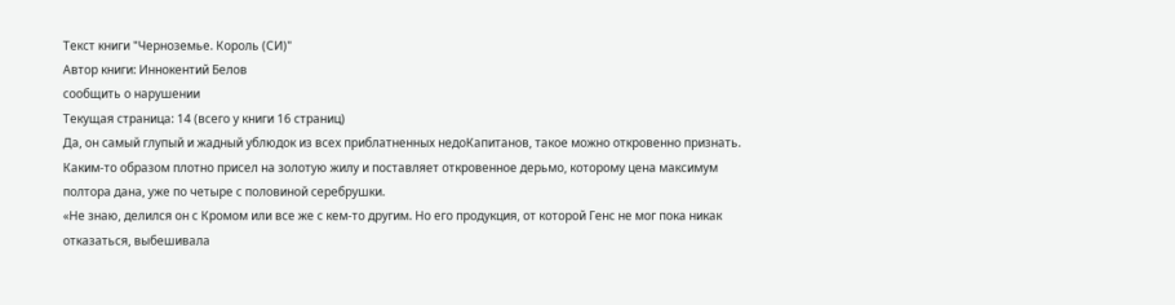Текст книги "Черноземье. Король (СИ)"
Автор книги: Иннокентий Белов
сообщить о нарушении
Текущая страница: 14 (всего у книги 16 страниц)
Да, он самый глупый и жадный ублюдок из всех приблатненных недоКапитанов, такое можно откровенно признать. Каким-то образом плотно присел на золотую жилу и поставляет откровенное дерьмо, которому цена максимум полтора дана, уже по четыре с половиной серебрушки.
«Не знаю, делился он с Кромом или все же с кем-то другим. Но его продукция, от которой Генс не мог пока никак отказаться, выбешивала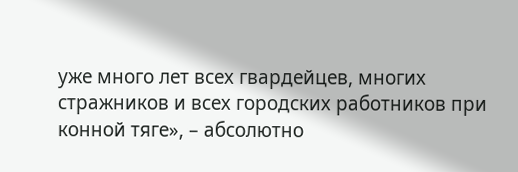уже много лет всех гвардейцев, многих стражников и всех городских работников при конной тяге», – абсолютно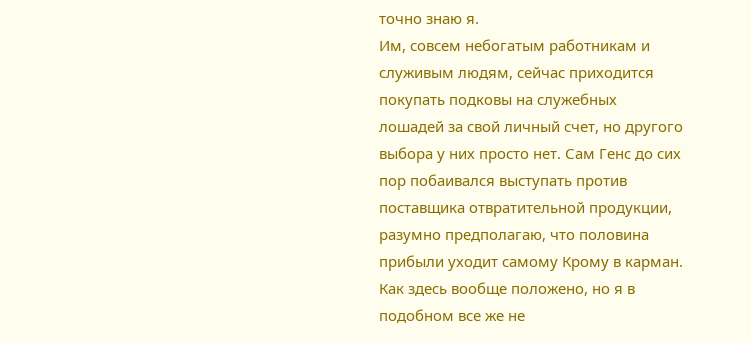точно знаю я.
Им, совсем небогатым работникам и служивым людям, сейчас приходится покупать подковы на служебных лошадей за свой личный счет, но другого выбора у них просто нет. Сам Генс до сих пор побаивался выступать против поставщика отвратительной продукции, разумно предполагаю, что половина прибыли уходит самому Крому в карман.
Как здесь вообще положено, но я в подобном все же не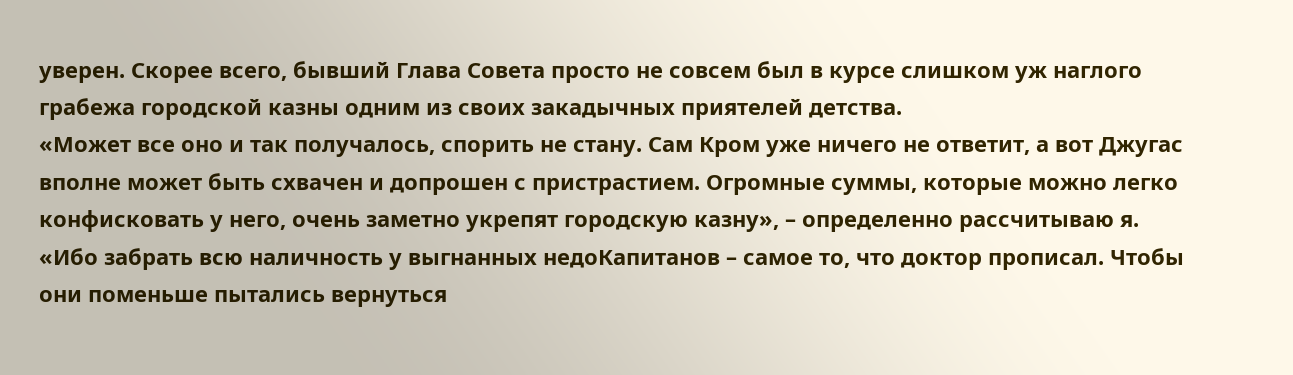уверен. Скорее всего, бывший Глава Совета просто не совсем был в курсе слишком уж наглого грабежа городской казны одним из своих закадычных приятелей детства.
«Может все оно и так получалось, спорить не стану. Сам Кром уже ничего не ответит, а вот Джугас вполне может быть схвачен и допрошен с пристрастием. Огромные суммы, которые можно легко конфисковать у него, очень заметно укрепят городскую казну», – определенно рассчитываю я.
«Ибо забрать всю наличность у выгнанных недоКапитанов – самое то, что доктор прописал. Чтобы они поменьше пытались вернуться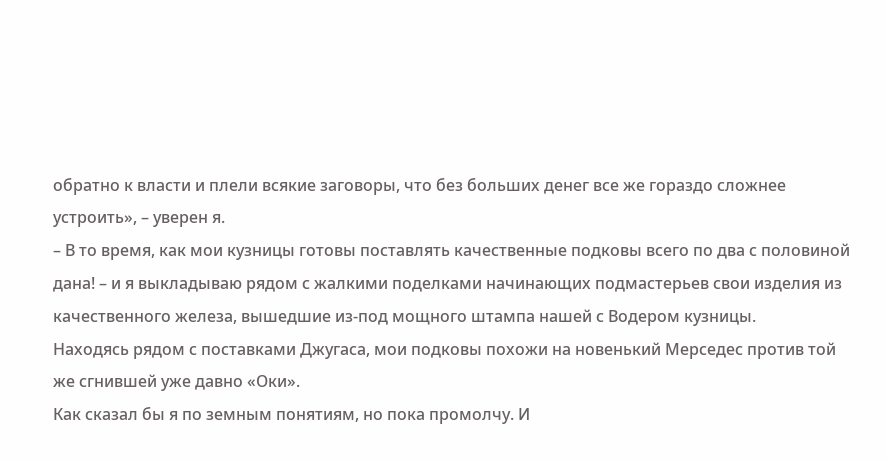обратно к власти и плели всякие заговоры, что без больших денег все же гораздо сложнее устроить», – уверен я.
– В то время, как мои кузницы готовы поставлять качественные подковы всего по два с половиной дана! – и я выкладываю рядом с жалкими поделками начинающих подмастерьев свои изделия из качественного железа, вышедшие из-под мощного штампа нашей с Водером кузницы.
Находясь рядом с поставками Джугаса, мои подковы похожи на новенький Мерседес против той же сгнившей уже давно «Оки».
Как сказал бы я по земным понятиям, но пока промолчу. И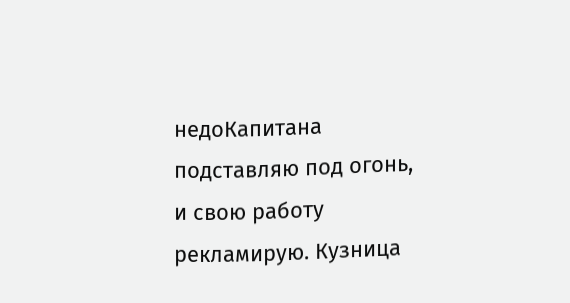недоКапитана подставляю под огонь, и свою работу рекламирую. Кузница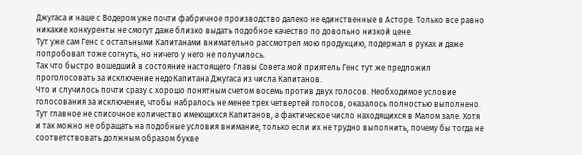Джугаса и наше с Водером уже почти фабричное производство далеко не единственные в Асторе. Только все равно никакие конкуренты не смогут даже близко выдать подобное качество по довольно низкой цене.
Тут уже сам Генс с остальными Капитанами внимательно рассмотрел мою продукцию, подержал в руках и даже попробовал тоже согнуть, но ничего у него не получилось.
Так что быстро вошедший в состояние настоящего Главы Совета мой приятель Генс тут же предложил проголосовать за исключение недоКапитана Джугаса из числа Капитанов.
Что и случилось почти сразу с хорошо понятным счетом восемь против двух голосов. Необходимое условие голосования за исключение, чтобы набралось не менее трех четвертей голосов, оказалось полностью выполнено. Тут главное не списочное количество имеющихся Капитанов, а фактическое число находящихся в Малом зале. Хотя и так можно не обращать на подобные условия внимание, только если их не трудно выполнить, почему бы тогда не соответствовать должным образом букве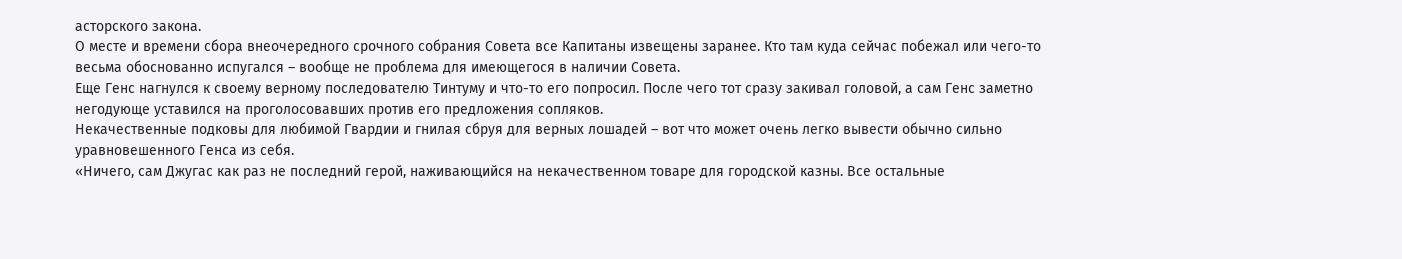асторского закона.
О месте и времени сбора внеочередного срочного собрания Совета все Капитаны извещены заранее. Кто там куда сейчас побежал или чего-то весьма обоснованно испугался – вообще не проблема для имеющегося в наличии Совета.
Еще Генс нагнулся к своему верному последователю Тинтуму и что-то его попросил. После чего тот сразу закивал головой, а сам Генс заметно негодующе уставился на проголосовавших против его предложения сопляков.
Некачественные подковы для любимой Гвардии и гнилая сбруя для верных лошадей – вот что может очень легко вывести обычно сильно уравновешенного Генса из себя.
«Ничего, сам Джугас как раз не последний герой, наживающийся на некачественном товаре для городской казны. Все остальные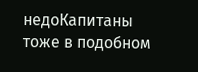недоКапитаны тоже в подобном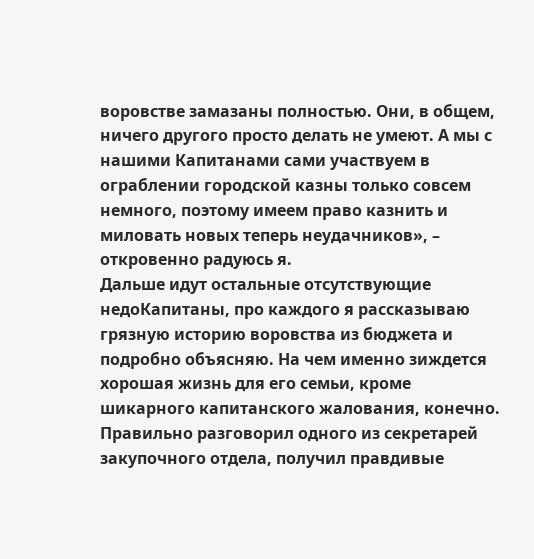воровстве замазаны полностью. Они, в общем, ничего другого просто делать не умеют. А мы с нашими Капитанами сами участвуем в ограблении городской казны только совсем немного, поэтому имеем право казнить и миловать новых теперь неудачников», – откровенно радуюсь я.
Дальше идут остальные отсутствующие недоКапитаны, про каждого я рассказываю грязную историю воровства из бюджета и подробно объясняю. На чем именно зиждется хорошая жизнь для его семьи, кроме шикарного капитанского жалования, конечно. Правильно разговорил одного из секретарей закупочного отдела, получил правдивые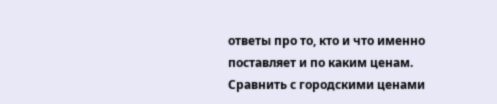ответы про то, кто и что именно поставляет и по каким ценам. Сравнить с городскими ценами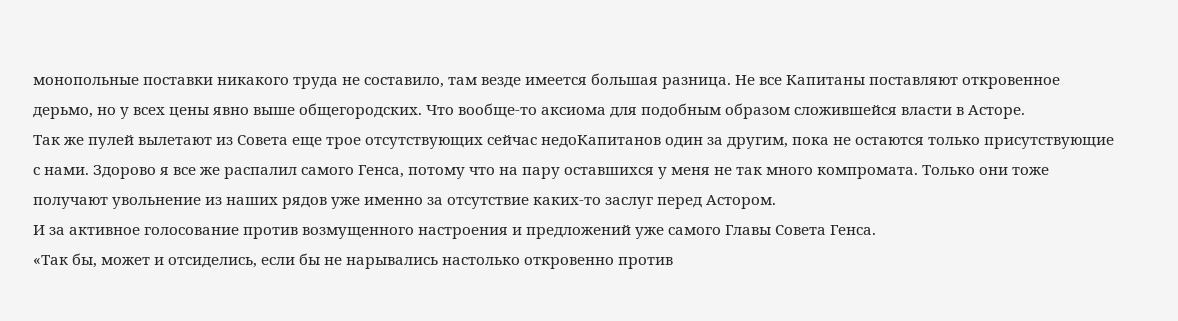монопольные поставки никакого труда не составило, там везде имеется большая разница. Не все Капитаны поставляют откровенное дерьмо, но у всех цены явно выше общегородских. Что вообще-то аксиома для подобным образом сложившейся власти в Асторе.
Так же пулей вылетают из Совета еще трое отсутствующих сейчас недоКапитанов один за другим, пока не остаются только присутствующие с нами. Здорово я все же распалил самого Генса, потому что на пару оставшихся у меня не так много компромата. Только они тоже получают увольнение из наших рядов уже именно за отсутствие каких-то заслуг перед Астором.
И за активное голосование против возмущенного настроения и предложений уже самого Главы Совета Генса.
«Так бы, может и отсиделись, если бы не нарывались настолько откровенно против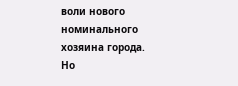воли нового номинального хозяина города. Но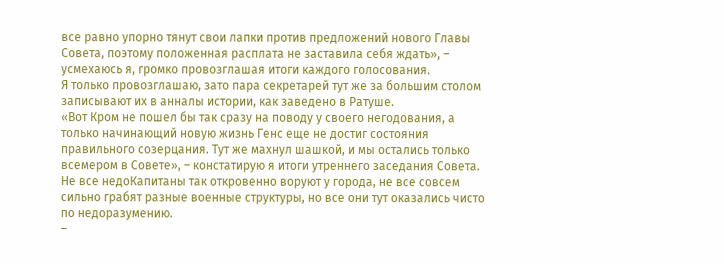все равно упорно тянут свои лапки против предложений нового Главы Совета, поэтому положенная расплата не заставила себя ждать», – усмехаюсь я, громко провозглашая итоги каждого голосования.
Я только провозглашаю, зато пара секретарей тут же за большим столом записывают их в анналы истории, как заведено в Ратуше.
«Вот Кром не пошел бы так сразу на поводу у своего негодования, а только начинающий новую жизнь Генс еще не достиг состояния правильного созерцания. Тут же махнул шашкой, и мы остались только всемером в Совете», – констатирую я итоги утреннего заседания Совета.
Не все недоКапитаны так откровенно воруют у города, не все совсем сильно грабят разные военные структуры, но все они тут оказались чисто по недоразумению.
–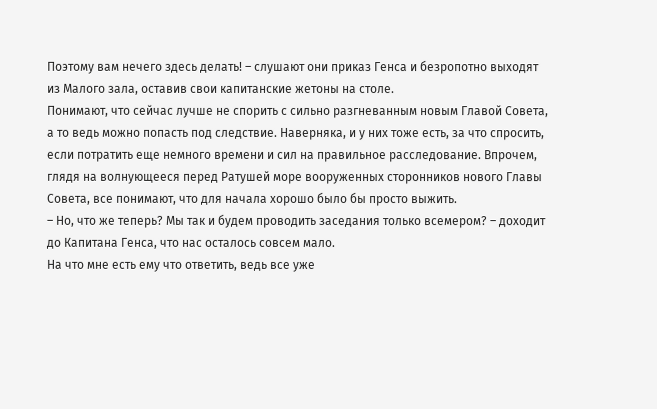Поэтому вам нечего здесь делать! – слушают они приказ Генса и безропотно выходят из Малого зала, оставив свои капитанские жетоны на столе.
Понимают, что сейчас лучше не спорить с сильно разгневанным новым Главой Совета, а то ведь можно попасть под следствие. Наверняка, и у них тоже есть, за что спросить, если потратить еще немного времени и сил на правильное расследование. Впрочем, глядя на волнующееся перед Ратушей море вооруженных сторонников нового Главы Совета, все понимают, что для начала хорошо было бы просто выжить.
– Но, что же теперь? Мы так и будем проводить заседания только всемером? – доходит до Капитана Генса, что нас осталось совсем мало.
На что мне есть ему что ответить, ведь все уже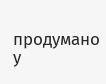продумано у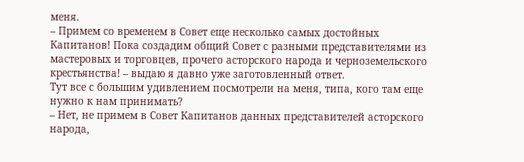меня.
– Примем со временем в Совет еще несколько самых достойных Капитанов! Пока создадим общий Совет с разными представителями из мастеровых и торговцев, прочего асторского народа и черноземельского крестьянства! – выдаю я давно уже заготовленный ответ.
Тут все с большим удивлением посмотрели на меня, типа, кого там еще нужно к нам принимать?
– Нет, не примем в Совет Капитанов данных представителей асторского народа,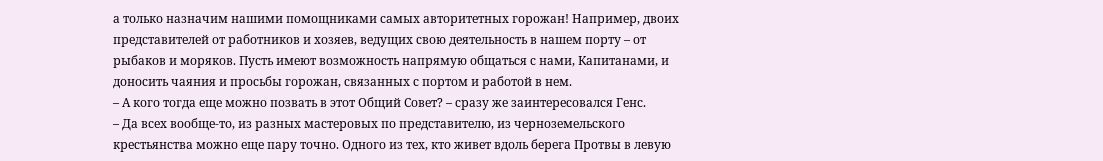а только назначим нашими помощниками самых авторитетных горожан! Например, двоих представителей от работников и хозяев, ведущих свою деятельность в нашем порту – от рыбаков и моряков. Пусть имеют возможность напрямую общаться с нами, Капитанами, и доносить чаяния и просьбы горожан, связанных с портом и работой в нем.
– А кого тогда еще можно позвать в этот Общий Совет? – сразу же заинтересовался Генс.
– Да всех вообще-то, из разных мастеровых по представителю, из черноземельского крестьянства можно еще пару точно. Одного из тех, кто живет вдоль берега Протвы в левую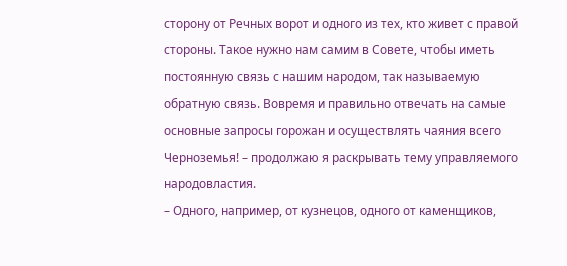сторону от Речных ворот и одного из тех, кто живет с правой стороны. Такое нужно нам самим в Совете, чтобы иметь постоянную связь с нашим народом, так называемую обратную связь. Вовремя и правильно отвечать на самые основные запросы горожан и осуществлять чаяния всего Черноземья! – продолжаю я раскрывать тему управляемого народовластия.
– Одного, например, от кузнецов, одного от каменщиков,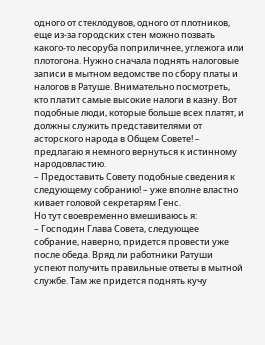одного от стеклодувов, одного от плотников, еще из-за городских стен можно позвать какого-то лесоруба поприличнее, углежога или плотогона. Нужно сначала поднять налоговые записи в мытном ведомстве по сбору платы и налогов в Ратуше. Внимательно посмотреть, кто платит самые высокие налоги в казну. Вот подобные люди, которые больше всех платят, и должны служить представителями от асторского народа в Общем Совете! – предлагаю я немного вернуться к истинному народовластию.
– Предоставить Совету подобные сведения к следующему собранию! – уже вполне властно кивает головой секретарям Генс.
Но тут своевременно вмешиваюсь я:
– Господин Глава Совета, следующее собрание, наверно, придется провести уже после обеда. Вряд ли работники Ратуши успеют получить правильные ответы в мытной службе. Там же придется поднять кучу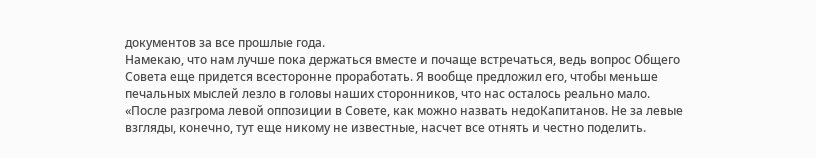документов за все прошлые года.
Намекаю, что нам лучше пока держаться вместе и почаще встречаться, ведь вопрос Общего Совета еще придется всесторонне проработать. Я вообще предложил его, чтобы меньше печальных мыслей лезло в головы наших сторонников, что нас осталось реально мало.
«После разгрома левой оппозиции в Совете, как можно назвать недоКапитанов. Не за левые взгляды, конечно, тут еще никому не известные, насчет все отнять и честно поделить.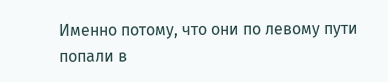Именно потому, что они по левому пути попали в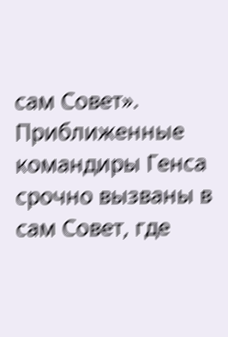сам Совет».
Приближенные командиры Генса срочно вызваны в сам Совет, где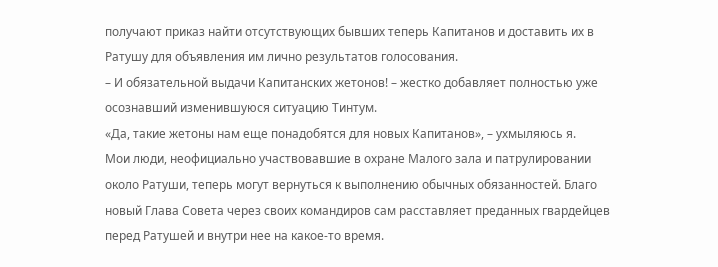получают приказ найти отсутствующих бывших теперь Капитанов и доставить их в Ратушу для объявления им лично результатов голосования.
– И обязательной выдачи Капитанских жетонов! – жестко добавляет полностью уже осознавший изменившуюся ситуацию Тинтум.
«Да, такие жетоны нам еще понадобятся для новых Капитанов», – ухмыляюсь я.
Мои люди, неофициально участвовавшие в охране Малого зала и патрулировании около Ратуши, теперь могут вернуться к выполнению обычных обязанностей. Благо новый Глава Совета через своих командиров сам расставляет преданных гвардейцев перед Ратушей и внутри нее на какое-то время.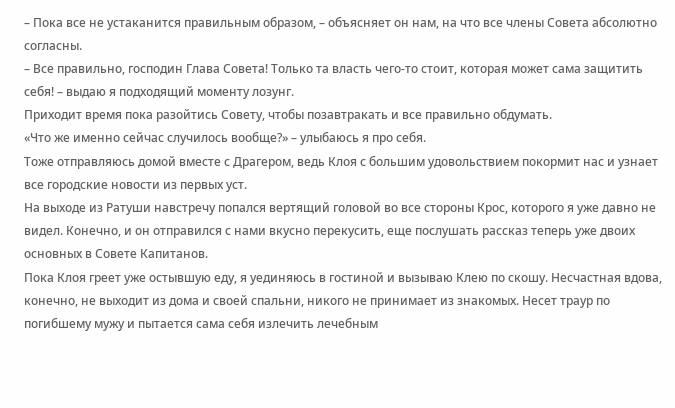– Пока все не устаканится правильным образом, – объясняет он нам, на что все члены Совета абсолютно согласны.
– Все правильно, господин Глава Совета! Только та власть чего-то стоит, которая может сама защитить себя! – выдаю я подходящий моменту лозунг.
Приходит время пока разойтись Совету, чтобы позавтракать и все правильно обдумать.
«Что же именно сейчас случилось вообще?» – улыбаюсь я про себя.
Тоже отправляюсь домой вместе с Драгером, ведь Клоя с большим удовольствием покормит нас и узнает все городские новости из первых уст.
На выходе из Ратуши навстречу попался вертящий головой во все стороны Крос, которого я уже давно не видел. Конечно, и он отправился с нами вкусно перекусить, еще послушать рассказ теперь уже двоих основных в Совете Капитанов.
Пока Клоя греет уже остывшую еду, я уединяюсь в гостиной и вызываю Клею по скошу. Несчастная вдова, конечно, не выходит из дома и своей спальни, никого не принимает из знакомых. Несет траур по погибшему мужу и пытается сама себя излечить лечебным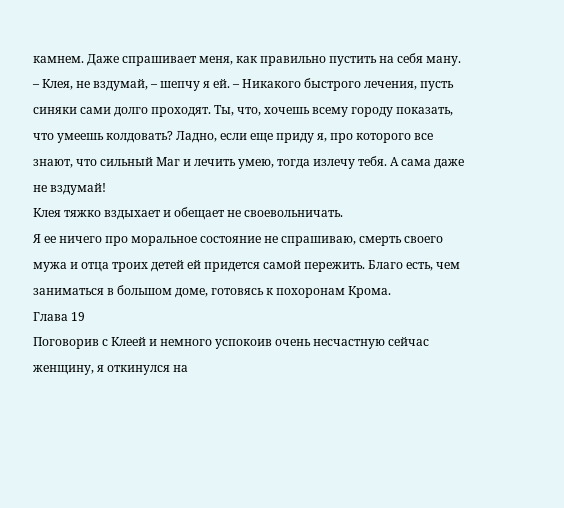камнем. Даже спрашивает меня, как правильно пустить на себя ману.
– Клея, не вздумай, – шепчу я ей. – Никакого быстрого лечения, пусть синяки сами долго проходят. Ты, что, хочешь всему городу показать, что умеешь колдовать? Ладно, если еще приду я, про которого все знают, что сильный Маг и лечить умею, тогда излечу тебя. А сама даже не вздумай!
Клея тяжко вздыхает и обещает не своевольничать.
Я ее ничего про моральное состояние не спрашиваю, смерть своего мужа и отца троих детей ей придется самой пережить. Благо есть, чем заниматься в большом доме, готовясь к похоронам Крома.
Глава 19
Поговорив с Клеей и немного успокоив очень несчастную сейчас женщину, я откинулся на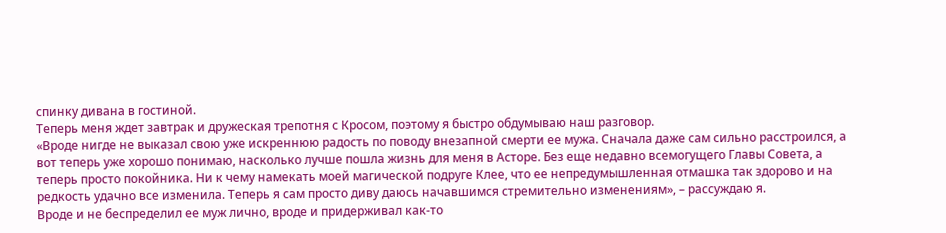спинку дивана в гостиной.
Теперь меня ждет завтрак и дружеская трепотня с Кросом, поэтому я быстро обдумываю наш разговор.
«Вроде нигде не выказал свою уже искреннюю радость по поводу внезапной смерти ее мужа. Сначала даже сам сильно расстроился, а вот теперь уже хорошо понимаю, насколько лучше пошла жизнь для меня в Асторе. Без еще недавно всемогущего Главы Совета, а теперь просто покойника. Ни к чему намекать моей магической подруге Клее, что ее непредумышленная отмашка так здорово и на редкость удачно все изменила. Теперь я сам просто диву даюсь начавшимся стремительно изменениям», – рассуждаю я.
Вроде и не беспределил ее муж лично, вроде и придерживал как-то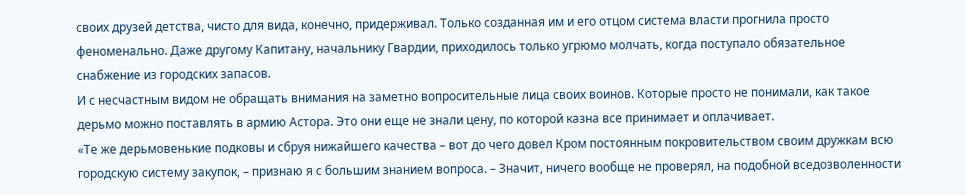своих друзей детства, чисто для вида, конечно, придерживал. Только созданная им и его отцом система власти прогнила просто феноменально. Даже другому Капитану, начальнику Гвардии, приходилось только угрюмо молчать, когда поступало обязательное снабжение из городских запасов.
И с несчастным видом не обращать внимания на заметно вопросительные лица своих воинов. Которые просто не понимали, как такое дерьмо можно поставлять в армию Астора. Это они еще не знали цену, по которой казна все принимает и оплачивает.
«Те же дерьмовенькие подковы и сбруя нижайшего качества – вот до чего довел Кром постоянным покровительством своим дружкам всю городскую систему закупок, – признаю я с большим знанием вопроса. – Значит, ничего вообще не проверял, на подобной вседозволенности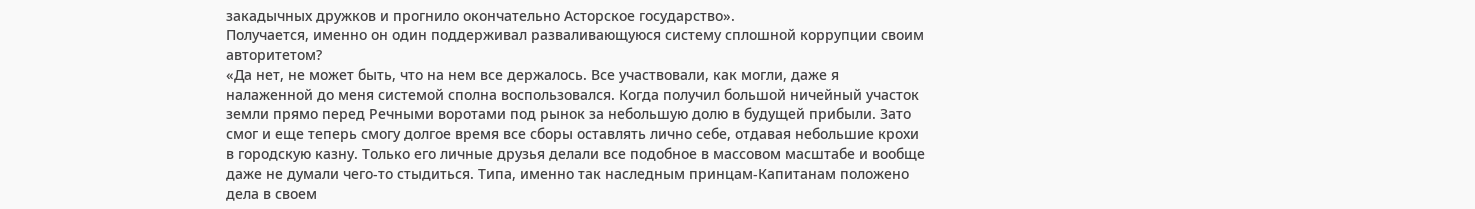закадычных дружков и прогнило окончательно Асторское государство».
Получается, именно он один поддерживал разваливающуюся систему сплошной коррупции своим авторитетом?
«Да нет, не может быть, что на нем все держалось. Все участвовали, как могли, даже я налаженной до меня системой сполна воспользовался. Когда получил большой ничейный участок земли прямо перед Речными воротами под рынок за небольшую долю в будущей прибыли. Зато смог и еще теперь смогу долгое время все сборы оставлять лично себе, отдавая небольшие крохи в городскую казну. Только его личные друзья делали все подобное в массовом масштабе и вообще даже не думали чего-то стыдиться. Типа, именно так наследным принцам-Капитанам положено дела в своем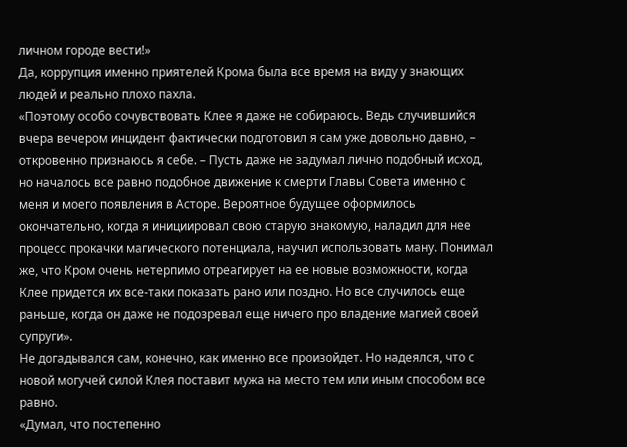личном городе вести!»
Да, коррупция именно приятелей Крома была все время на виду у знающих людей и реально плохо пахла.
«Поэтому особо сочувствовать Клее я даже не собираюсь. Ведь случившийся вчера вечером инцидент фактически подготовил я сам уже довольно давно, – откровенно признаюсь я себе. – Пусть даже не задумал лично подобный исход, но началось все равно подобное движение к смерти Главы Совета именно с меня и моего появления в Асторе. Вероятное будущее оформилось окончательно, когда я инициировал свою старую знакомую, наладил для нее процесс прокачки магического потенциала, научил использовать ману. Понимал же, что Кром очень нетерпимо отреагирует на ее новые возможности, когда Клее придется их все-таки показать рано или поздно. Но все случилось еще раньше, когда он даже не подозревал еще ничего про владение магией своей супруги».
Не догадывался сам, конечно, как именно все произойдет. Но надеялся, что с новой могучей силой Клея поставит мужа на место тем или иным способом все равно.
«Думал, что постепенно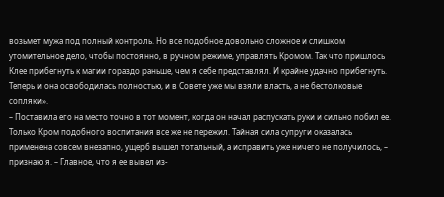возьмет мужа под полный контроль. Но все подобное довольно сложное и слишком утомительное дело, чтобы постоянно, в ручном режиме, управлять Кромом. Так что пришлось Клее прибегнуть к магии гораздо раньше, чем я себе представлял. И крайне удачно прибегнуть. Теперь и она освободилась полностью, и в Совете уже мы взяли власть, а не бестолковые сопляки».
– Поставила его на место точно в тот момент, когда он начал распускать руки и сильно побил ее. Только Кром подобного воспитания все же не пережил. Тайная сила супруги оказалась применена совсем внезапно, ущерб вышел тотальный, а исправить уже ничего не получилось, – признаю я. – Главное, что я ее вывел из-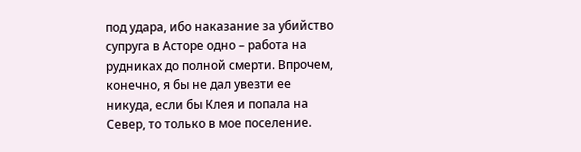под удара, ибо наказание за убийство супруга в Асторе одно – работа на рудниках до полной смерти. Впрочем, конечно, я бы не дал увезти ее никуда, если бы Клея и попала на Север, то только в мое поселение.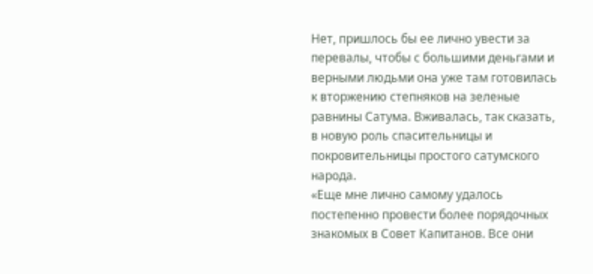Нет, пришлось бы ее лично увести за перевалы, чтобы с большими деньгами и верными людьми она уже там готовилась к вторжению степняков на зеленые равнины Сатума. Вживалась, так сказать, в новую роль спасительницы и покровительницы простого сатумского народа.
«Еще мне лично самому удалось постепенно провести более порядочных знакомых в Совет Капитанов. Все они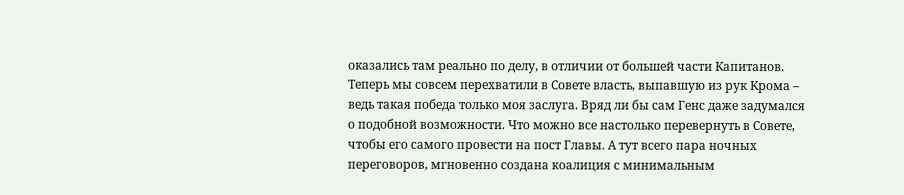оказались там реально по делу, в отличии от большей части Капитанов. Теперь мы совсем перехватили в Совете власть, выпавшую из рук Крома – ведь такая победа только моя заслуга. Вряд ли бы сам Генс даже задумался о подобной возможности. Что можно все настолько перевернуть в Совете, чтобы его самого провести на пост Главы. А тут всего пара ночных переговоров, мгновенно создана коалиция с минимальным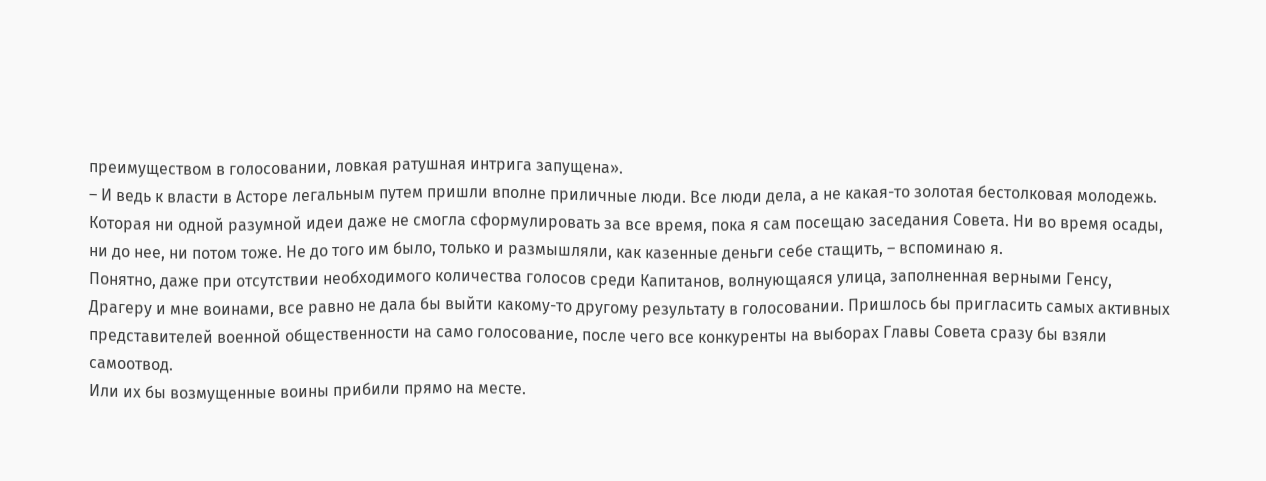преимуществом в голосовании, ловкая ратушная интрига запущена».
– И ведь к власти в Асторе легальным путем пришли вполне приличные люди. Все люди дела, а не какая-то золотая бестолковая молодежь. Которая ни одной разумной идеи даже не смогла сформулировать за все время, пока я сам посещаю заседания Совета. Ни во время осады, ни до нее, ни потом тоже. Не до того им было, только и размышляли, как казенные деньги себе стащить, – вспоминаю я.
Понятно, даже при отсутствии необходимого количества голосов среди Капитанов, волнующаяся улица, заполненная верными Генсу, Драгеру и мне воинами, все равно не дала бы выйти какому-то другому результату в голосовании. Пришлось бы пригласить самых активных представителей военной общественности на само голосование, после чего все конкуренты на выборах Главы Совета сразу бы взяли самоотвод.
Или их бы возмущенные воины прибили прямо на месте.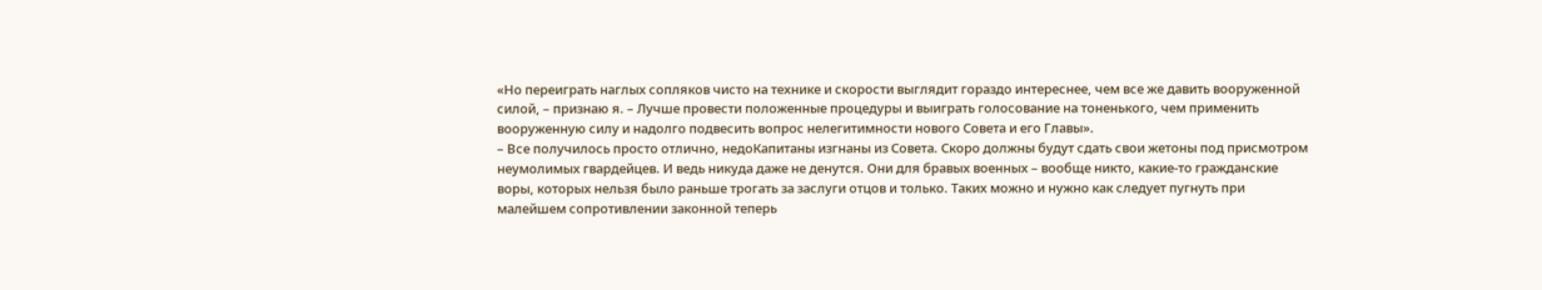«Но переиграть наглых сопляков чисто на технике и скорости выглядит гораздо интереснее, чем все же давить вооруженной силой, – признаю я. – Лучше провести положенные процедуры и выиграть голосование на тоненького, чем применить вооруженную силу и надолго подвесить вопрос нелегитимности нового Совета и его Главы».
– Все получилось просто отлично, недоКапитаны изгнаны из Совета. Скоро должны будут сдать свои жетоны под присмотром неумолимых гвардейцев. И ведь никуда даже не денутся. Они для бравых военных – вообще никто, какие-то гражданские воры, которых нельзя было раньше трогать за заслуги отцов и только. Таких можно и нужно как следует пугнуть при малейшем сопротивлении законной теперь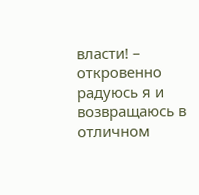власти! – откровенно радуюсь я и возвращаюсь в отличном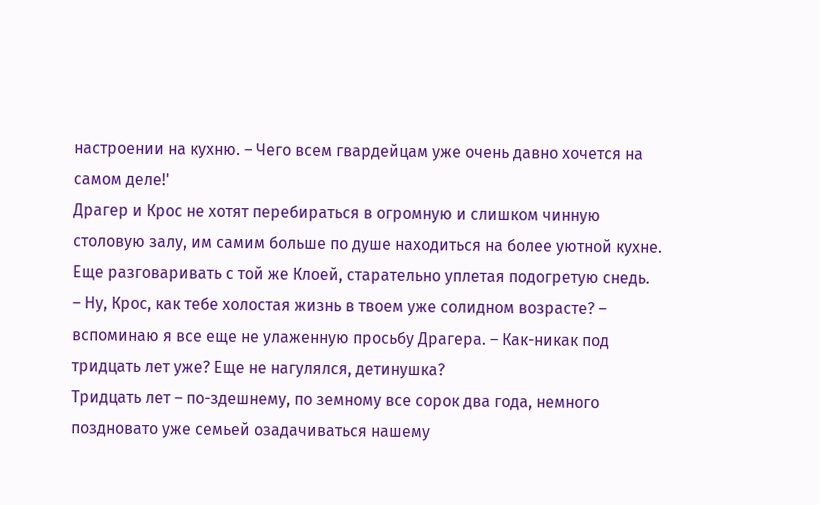настроении на кухню. – Чего всем гвардейцам уже очень давно хочется на самом деле!'
Драгер и Крос не хотят перебираться в огромную и слишком чинную столовую залу, им самим больше по душе находиться на более уютной кухне. Еще разговаривать с той же Клоей, старательно уплетая подогретую снедь.
– Ну, Крос, как тебе холостая жизнь в твоем уже солидном возрасте? – вспоминаю я все еще не улаженную просьбу Драгера. – Как-никак под тридцать лет уже? Еще не нагулялся, детинушка?
Тридцать лет – по-здешнему, по земному все сорок два года, немного поздновато уже семьей озадачиваться нашему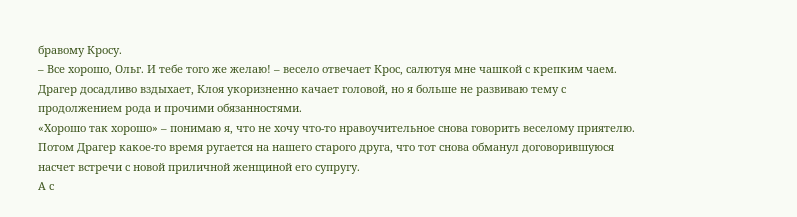бравому Кросу.
– Все хорошо, Ольг. И тебе того же желаю! – весело отвечает Крос, салютуя мне чашкой с крепким чаем.
Драгер досадливо вздыхает, Клоя укоризненно качает головой, но я больше не развиваю тему с продолжением рода и прочими обязанностями.
«Хорошо так хорошо» – понимаю я, что не хочу что-то нравоучительное снова говорить веселому приятелю.
Потом Драгер какое-то время ругается на нашего старого друга, что тот снова обманул договорившуюся насчет встречи с новой приличной женщиной его супругу.
А с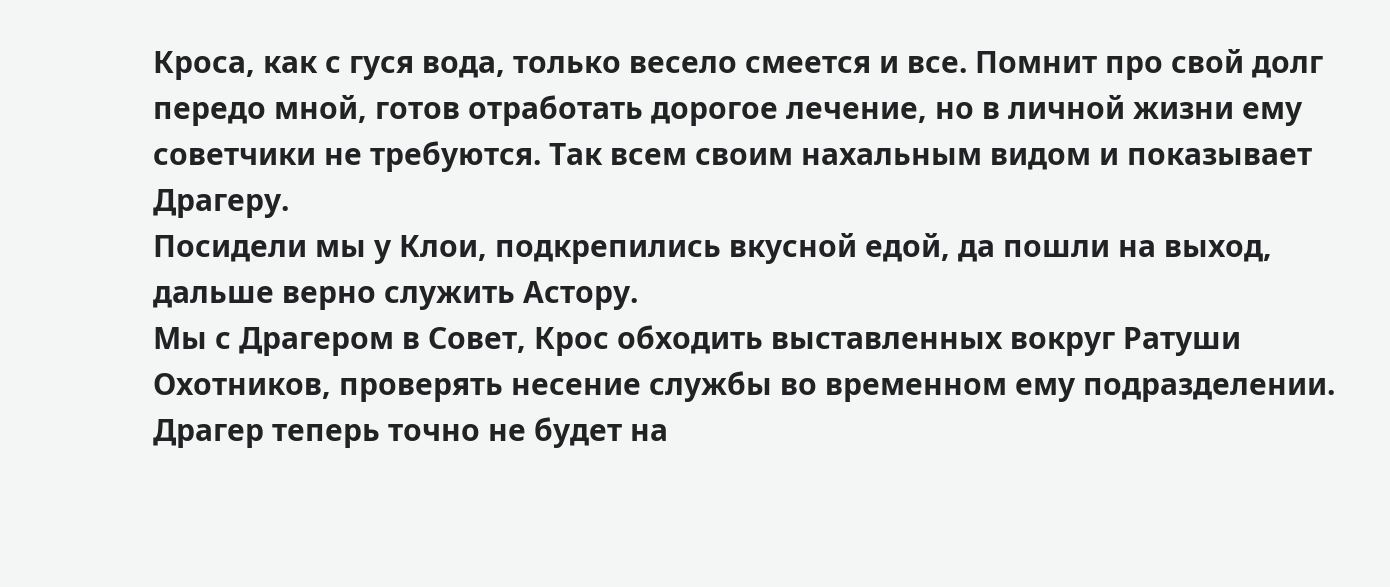Кроса, как с гуся вода, только весело смеется и все. Помнит про свой долг передо мной, готов отработать дорогое лечение, но в личной жизни ему советчики не требуются. Так всем своим нахальным видом и показывает Драгеру.
Посидели мы у Клои, подкрепились вкусной едой, да пошли на выход, дальше верно служить Астору.
Мы с Драгером в Совет, Крос обходить выставленных вокруг Ратуши Охотников, проверять несение службы во временном ему подразделении. Драгер теперь точно не будет на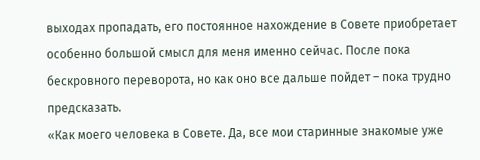выходах пропадать, его постоянное нахождение в Совете приобретает особенно большой смысл для меня именно сейчас. После пока бескровного переворота, но как оно все дальше пойдет – пока трудно предсказать.
«Как моего человека в Совете. Да, все мои старинные знакомые уже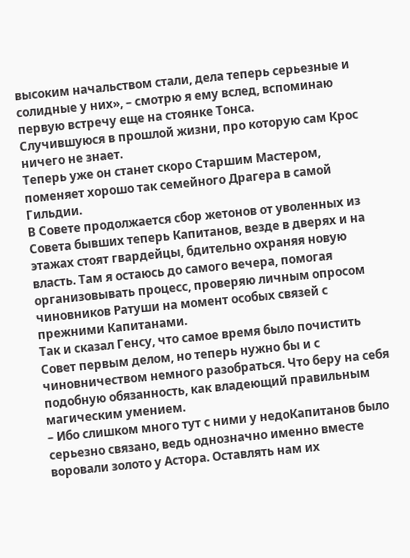высоким начальством стали, дела теперь серьезные и солидные у них», – смотрю я ему вслед, вспоминаю первую встречу еще на стоянке Тонса.
Случившуюся в прошлой жизни, про которую сам Крос ничего не знает.
Теперь уже он станет скоро Старшим Мастером, поменяет хорошо так семейного Драгера в самой Гильдии.
В Совете продолжается сбор жетонов от уволенных из Совета бывших теперь Капитанов, везде в дверях и на этажах стоят гвардейцы, бдительно охраняя новую власть. Там я остаюсь до самого вечера, помогая организовывать процесс, проверяю личным опросом чиновников Ратуши на момент особых связей с прежними Капитанами.
Так и сказал Генсу, что самое время было почистить Совет первым делом, но теперь нужно бы и с чиновничеством немного разобраться. Что беру на себя подобную обязанность, как владеющий правильным магическим умением.
– Ибо слишком много тут с ними у недоКапитанов было серьезно связано, ведь однозначно именно вместе воровали золото у Астора. Оставлять нам их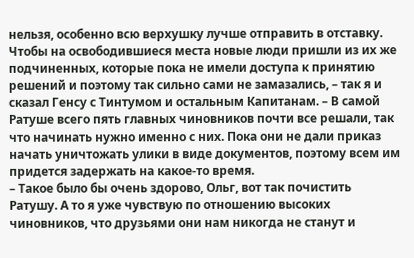нельзя, особенно всю верхушку лучше отправить в отставку. Чтобы на освободившиеся места новые люди пришли из их же подчиненных, которые пока не имели доступа к принятию решений и поэтому так сильно сами не замазались, – так я и сказал Генсу с Тинтумом и остальным Капитанам. – В самой Ратуше всего пять главных чиновников почти все решали, так что начинать нужно именно с них. Пока они не дали приказ начать уничтожать улики в виде документов, поэтому всем им придется задержать на какое-то время.
– Такое было бы очень здорово, Ольг, вот так почистить Ратушу. А то я уже чувствую по отношению высоких чиновников, что друзьями они нам никогда не станут и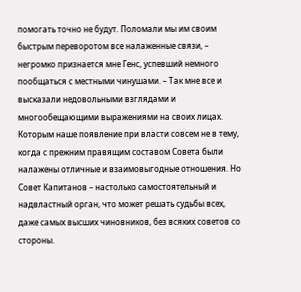помогать точно не будут. Поломали мы им своим быстрым переворотом все налаженные связи, – негромко признается мне Генс, успевший немного пообщаться с местными чинушами. – Так мне все и высказали недовольными взглядами и многообещающими выражениями на своих лицах.
Которым наше появление при власти совсем не в тему, когда с прежним правящим составом Совета были налажены отличные и взаимовыгодные отношения. Но Совет Капитанов – настолько самостоятельный и надвластный орган, что может решать судьбы всех, даже самых высших чиновников, без всяких советов со стороны.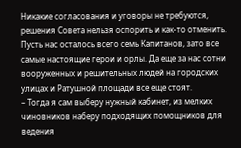Никакие согласования и уговоры не требуются, решения Совета нельзя оспорить и как-то отменить. Пусть нас осталось всего семь Капитанов, зато все самые настоящие герои и орлы. Да еще за нас сотни вооруженных и решительных людей на городских улицах и Ратушной площади все еще стоят.
– Тогда я сам выберу нужный кабинет, из мелких чиновников наберу подходящих помощников для ведения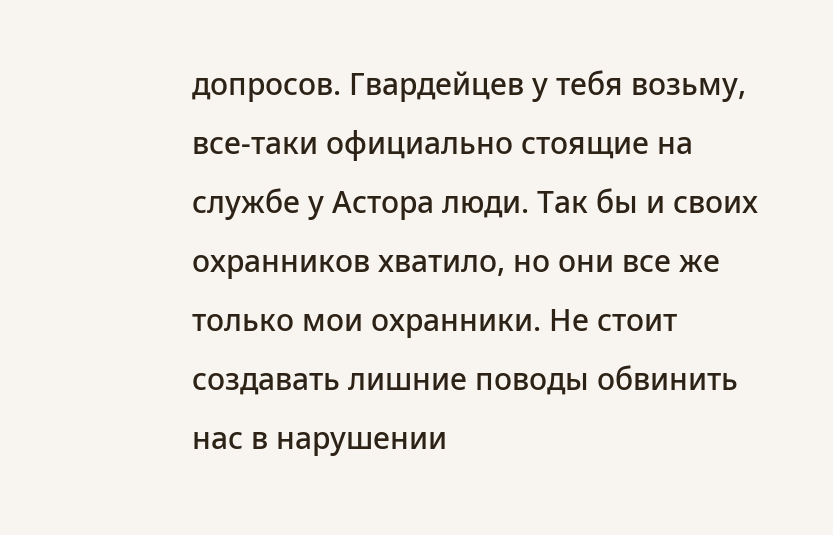допросов. Гвардейцев у тебя возьму, все-таки официально стоящие на службе у Астора люди. Так бы и своих охранников хватило, но они все же только мои охранники. Не стоит создавать лишние поводы обвинить нас в нарушении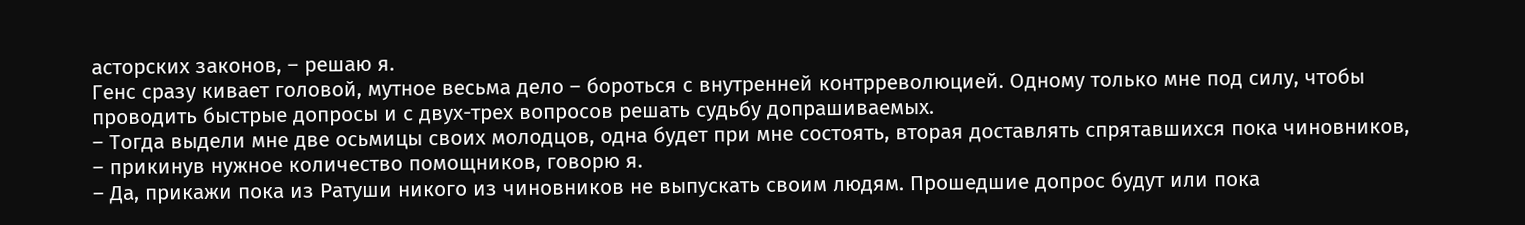асторских законов, – решаю я.
Генс сразу кивает головой, мутное весьма дело – бороться с внутренней контрреволюцией. Одному только мне под силу, чтобы проводить быстрые допросы и с двух-трех вопросов решать судьбу допрашиваемых.
– Тогда выдели мне две осьмицы своих молодцов, одна будет при мне состоять, вторая доставлять спрятавшихся пока чиновников, – прикинув нужное количество помощников, говорю я.
– Да, прикажи пока из Ратуши никого из чиновников не выпускать своим людям. Прошедшие допрос будут или пока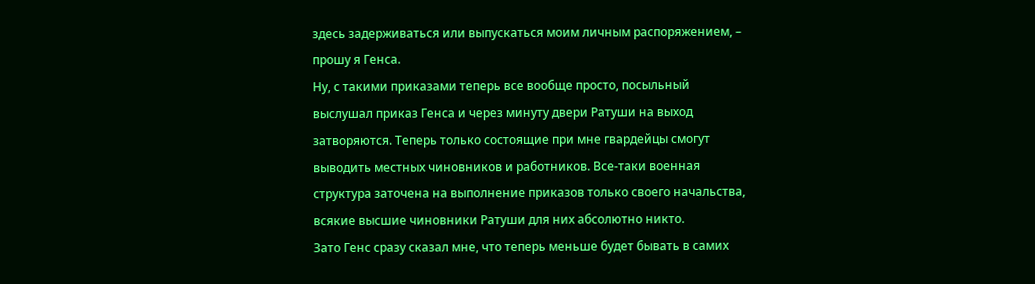здесь задерживаться или выпускаться моим личным распоряжением, – прошу я Генса.
Ну, с такими приказами теперь все вообще просто, посыльный выслушал приказ Генса и через минуту двери Ратуши на выход затворяются. Теперь только состоящие при мне гвардейцы смогут выводить местных чиновников и работников. Все-таки военная структура заточена на выполнение приказов только своего начальства, всякие высшие чиновники Ратуши для них абсолютно никто.
Зато Генс сразу сказал мне, что теперь меньше будет бывать в самих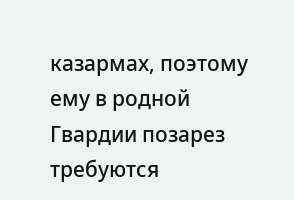казармах, поэтому ему в родной Гвардии позарез требуются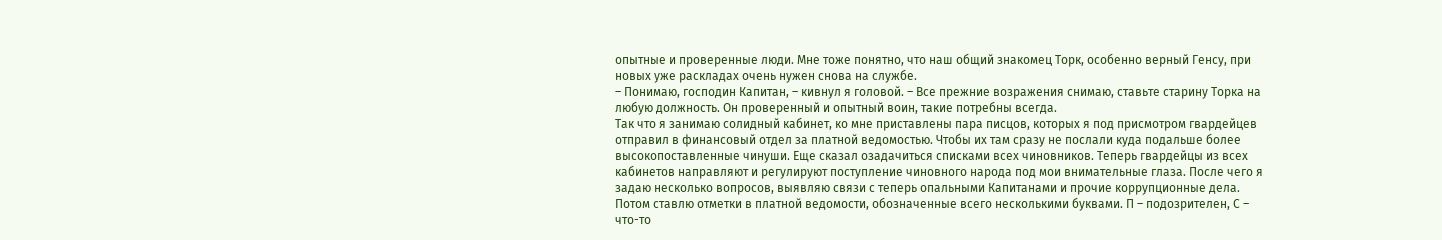опытные и проверенные люди. Мне тоже понятно, что наш общий знакомец Торк, особенно верный Генсу, при новых уже раскладах очень нужен снова на службе.
– Понимаю, господин Капитан, – кивнул я головой. – Все прежние возражения снимаю, ставьте старину Торка на любую должность. Он проверенный и опытный воин, такие потребны всегда.
Так что я занимаю солидный кабинет, ко мне приставлены пара писцов, которых я под присмотром гвардейцев отправил в финансовый отдел за платной ведомостью. Чтобы их там сразу не послали куда подальше более высокопоставленные чинуши. Еще сказал озадачиться списками всех чиновников. Теперь гвардейцы из всех кабинетов направляют и регулируют поступление чиновного народа под мои внимательные глаза. После чего я задаю несколько вопросов, выявляю связи с теперь опальными Капитанами и прочие коррупционные дела.
Потом ставлю отметки в платной ведомости, обозначенные всего несколькими буквами. П – подозрителен, С – что-то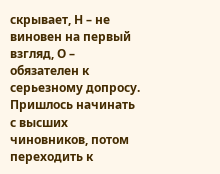скрывает, Н – не виновен на первый взгляд, О – обязателен к серьезному допросу.
Пришлось начинать с высших чиновников, потом переходить к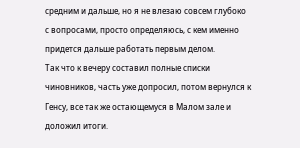средним и дальше, но я не влезаю совсем глубоко с вопросами, просто определяюсь, с кем именно придется дальше работать первым делом.
Так что к вечеру составил полные списки чиновников, часть уже допросил, потом вернулся к Генсу, все так же остающемуся в Малом зале и доложил итоги.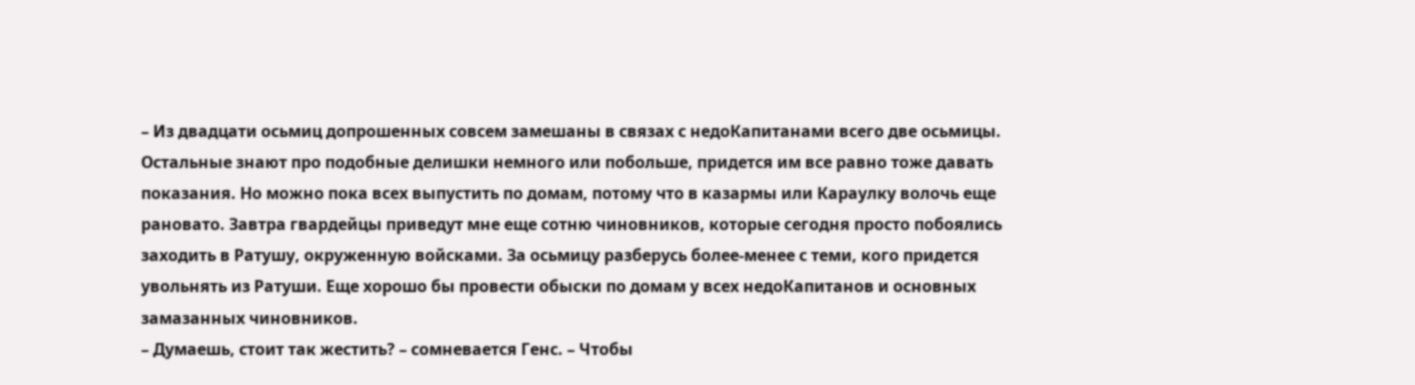– Из двадцати осьмиц допрошенных совсем замешаны в связах с недоКапитанами всего две осьмицы. Остальные знают про подобные делишки немного или побольше, придется им все равно тоже давать показания. Но можно пока всех выпустить по домам, потому что в казармы или Караулку волочь еще рановато. Завтра гвардейцы приведут мне еще сотню чиновников, которые сегодня просто побоялись заходить в Ратушу, окруженную войсками. За осьмицу разберусь более-менее с теми, кого придется увольнять из Ратуши. Еще хорошо бы провести обыски по домам у всех недоКапитанов и основных замазанных чиновников.
– Думаешь, стоит так жестить? – сомневается Генс. – Чтобы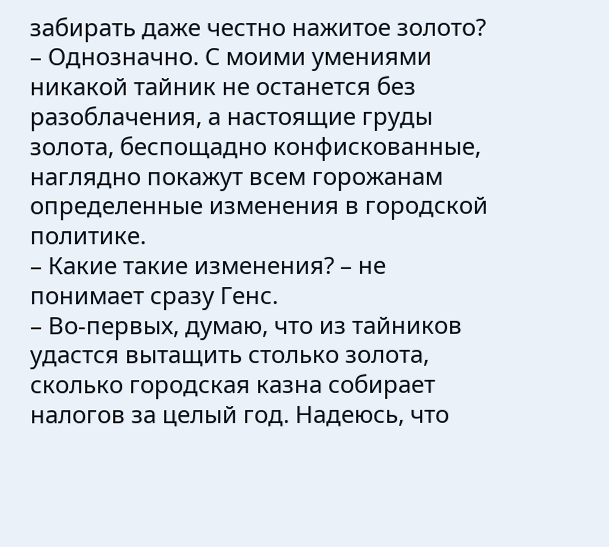забирать даже честно нажитое золото?
– Однозначно. С моими умениями никакой тайник не останется без разоблачения, а настоящие груды золота, беспощадно конфискованные, наглядно покажут всем горожанам определенные изменения в городской политике.
– Какие такие изменения? – не понимает сразу Генс.
– Во-первых, думаю, что из тайников удастся вытащить столько золота, сколько городская казна собирает налогов за целый год. Надеюсь, что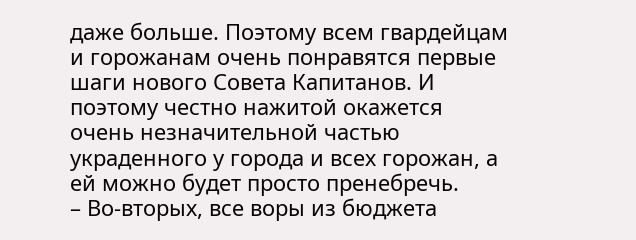даже больше. Поэтому всем гвардейцам и горожанам очень понравятся первые шаги нового Совета Капитанов. И поэтому честно нажитой окажется очень незначительной частью украденного у города и всех горожан, а ей можно будет просто пренебречь.
– Во-вторых, все воры из бюджета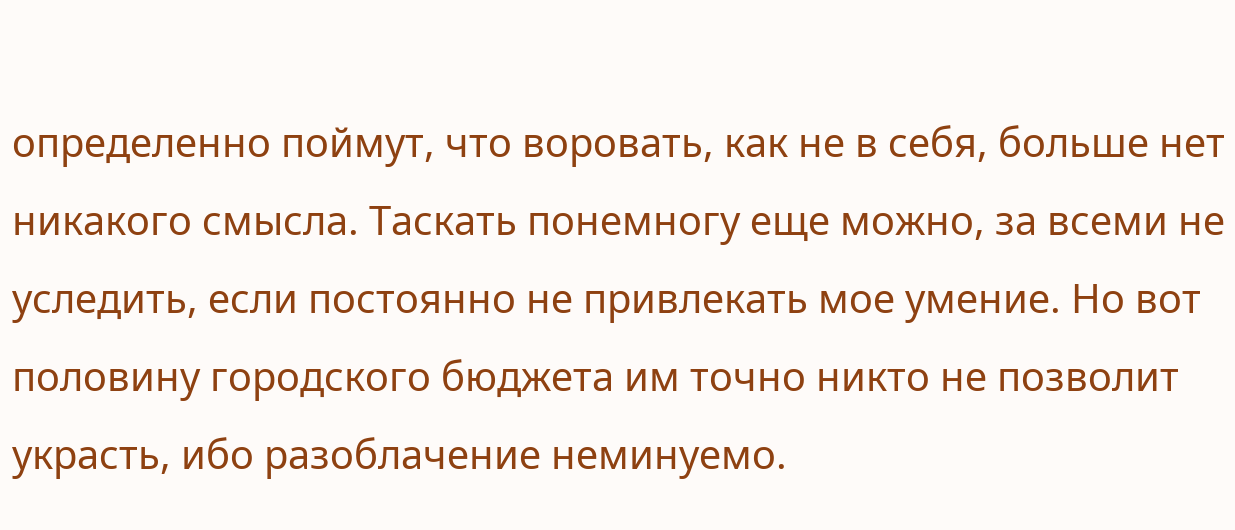определенно поймут, что воровать, как не в себя, больше нет никакого смысла. Таскать понемногу еще можно, за всеми не уследить, если постоянно не привлекать мое умение. Но вот половину городского бюджета им точно никто не позволит украсть, ибо разоблачение неминуемо.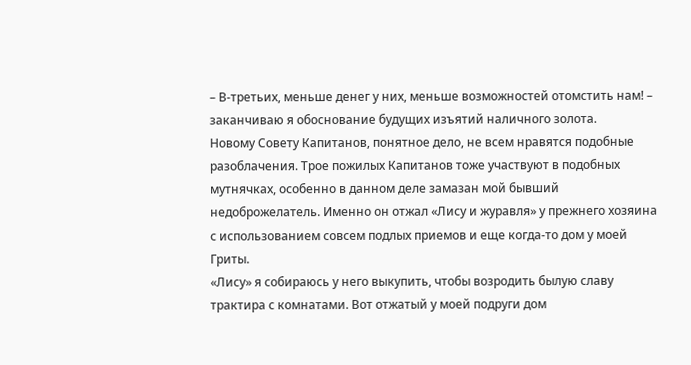– В-третьих, меньше денег у них, меньше возможностей отомстить нам! – заканчиваю я обоснование будущих изъятий наличного золота.
Новому Совету Капитанов, понятное дело, не всем нравятся подобные разоблачения. Трое пожилых Капитанов тоже участвуют в подобных мутнячках, особенно в данном деле замазан мой бывший недоброжелатель. Именно он отжал «Лису и журавля» у прежнего хозяина с использованием совсем подлых приемов и еще когда-то дом у моей Гриты.
«Лису» я собираюсь у него выкупить, чтобы возродить былую славу трактира с комнатами. Вот отжатый у моей подруги дом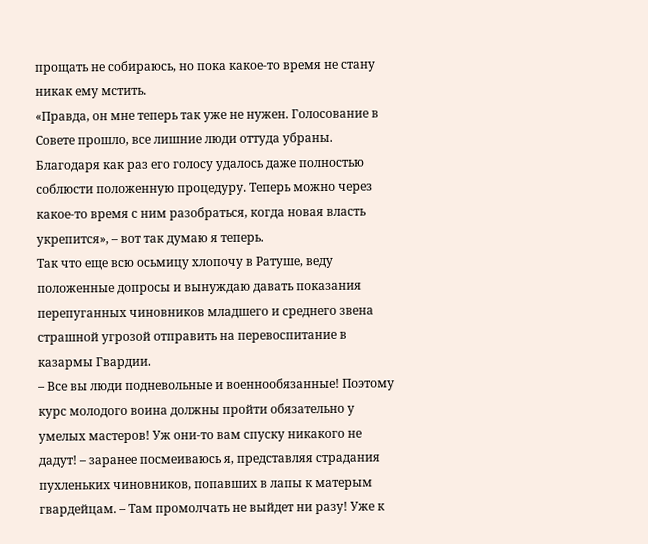прощать не собираюсь, но пока какое-то время не стану никак ему мстить.
«Правда, он мне теперь так уже не нужен. Голосование в Совете прошло, все лишние люди оттуда убраны. Благодаря как раз его голосу удалось даже полностью соблюсти положенную процедуру. Теперь можно через какое-то время с ним разобраться, когда новая власть укрепится», – вот так думаю я теперь.
Так что еще всю осьмицу хлопочу в Ратуше, веду положенные допросы и вынуждаю давать показания перепуганных чиновников младшего и среднего звена страшной угрозой отправить на перевоспитание в казармы Гвардии.
– Все вы люди подневольные и военнообязанные! Поэтому курс молодого воина должны пройти обязательно у умелых мастеров! Уж они-то вам спуску никакого не дадут! – заранее посмеиваюсь я, представляя страдания пухленьких чиновников, попавших в лапы к матерым гвардейцам. – Там промолчать не выйдет ни разу! Уже к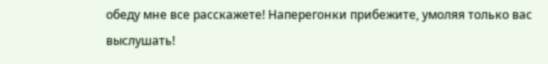обеду мне все расскажете! Наперегонки прибежите, умоляя только вас выслушать!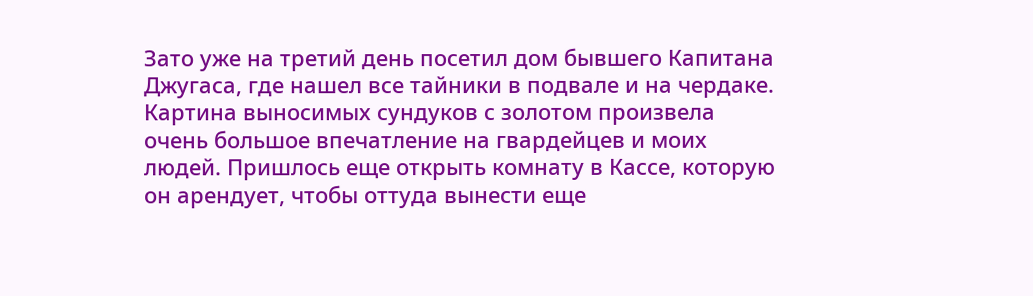Зато уже на третий день посетил дом бывшего Капитана Джугаса, где нашел все тайники в подвале и на чердаке. Картина выносимых сундуков с золотом произвела очень большое впечатление на гвардейцев и моих людей. Пришлось еще открыть комнату в Кассе, которую он арендует, чтобы оттуда вынести еще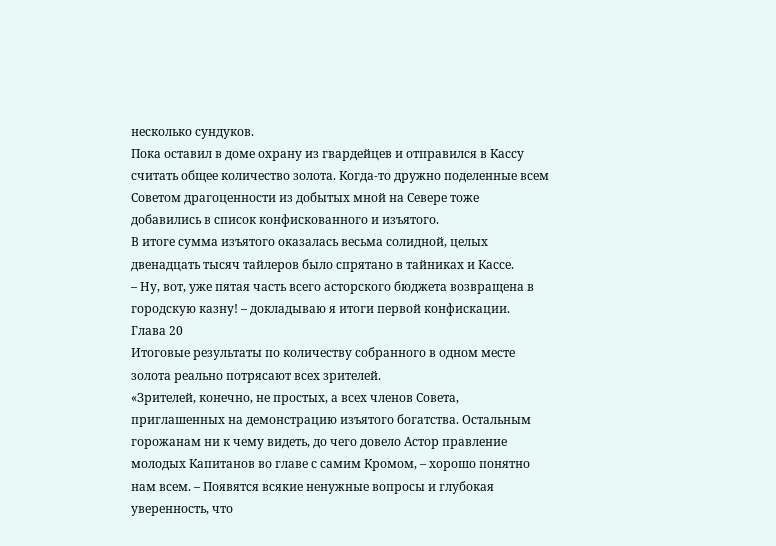несколько сундуков.
Пока оставил в доме охрану из гвардейцев и отправился в Кассу считать общее количество золота. Когда-то дружно поделенные всем Советом драгоценности из добытых мной на Севере тоже добавились в список конфискованного и изъятого.
В итоге сумма изъятого оказалась весьма солидной, целых двенадцать тысяч тайлеров было спрятано в тайниках и Кассе.
– Ну, вот, уже пятая часть всего асторского бюджета возвращена в городскую казну! – докладываю я итоги первой конфискации.
Глава 20
Итоговые результаты по количеству собранного в одном месте золота реально потрясают всех зрителей.
«Зрителей, конечно, не простых, а всех членов Совета, приглашенных на демонстрацию изъятого богатства. Остальным горожанам ни к чему видеть, до чего довело Астор правление молодых Капитанов во главе с самим Кромом, – хорошо понятно нам всем. – Появятся всякие ненужные вопросы и глубокая уверенность, что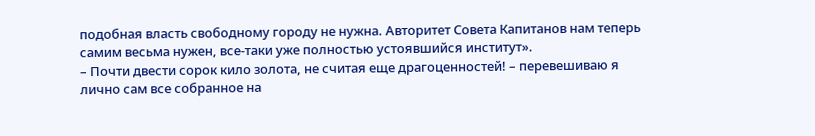подобная власть свободному городу не нужна. Авторитет Совета Капитанов нам теперь самим весьма нужен, все-таки уже полностью устоявшийся институт».
– Почти двести сорок кило золота, не считая еще драгоценностей! – перевешиваю я лично сам все собранное на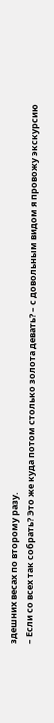здешних весах по второму разу.
– Если со всех так собрать? Это же куда потом столько золота девать? – с довольным видом я провожу экскурсию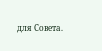для Совета.